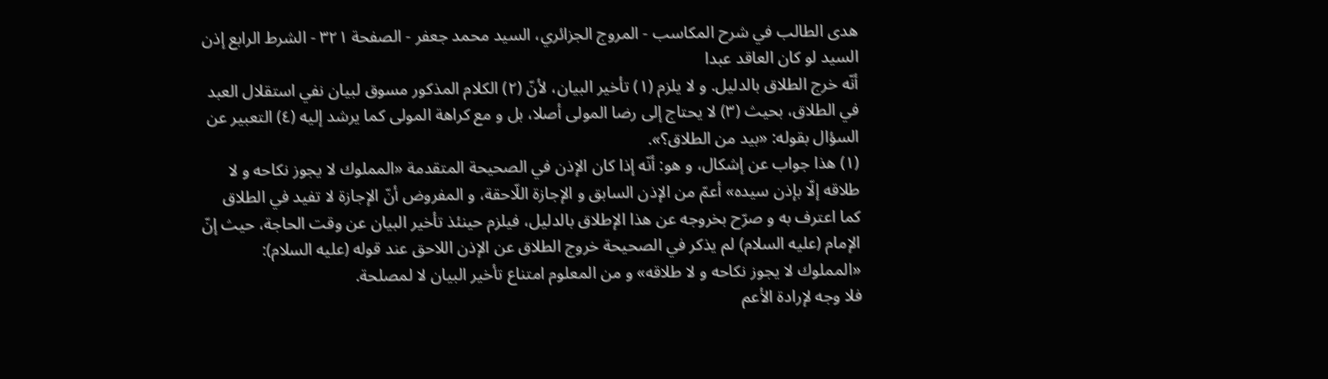هدى الطالب في شرح المكاسب - المروج الجزائري، السيد محمد جعفر - الصفحة ٣٢١ - الشرط الرابع إذن السيد لو كان العاقد عبدا
أنّه خرج الطلاق بالدليل. و لا يلزم (١) تأخير البيان، لأنّ (٢) الكلام المذكور مسوق لبيان نفي استقلال العبد في الطلاق، بحيث (٣) لا يحتاج إلى رضا المولى أصلا، بل و مع كراهة المولى كما يرشد إليه (٤) التعبير عن السؤال بقوله: «بيد من الطلاق؟».
(١) هذا جواب عن إشكال، و هو: أنّه إذا كان الإذن في الصحيحة المتقدمة «المملوك لا يجوز نكاحه و لا طلاقه إلّا بإذن سيده» أعمّ من الإذن السابق و الإجازة اللّاحقة، و المفروض أنّ الإجازة لا تفيد في الطلاق كما اعترف به و صرّح بخروجه عن هذا الإطلاق بالدليل، فيلزم حينئذ تأخير البيان عن وقت الحاجة، حيث إنّ الإمام (عليه السلام) لم يذكر في الصحيحة خروج الطلاق عن الإذن اللاحق عند قوله (عليه السلام):
«المملوك لا يجوز نكاحه و لا طلاقه» و من المعلوم امتناع تأخير البيان لا لمصلحة.
فلا وجه لإرادة الأعم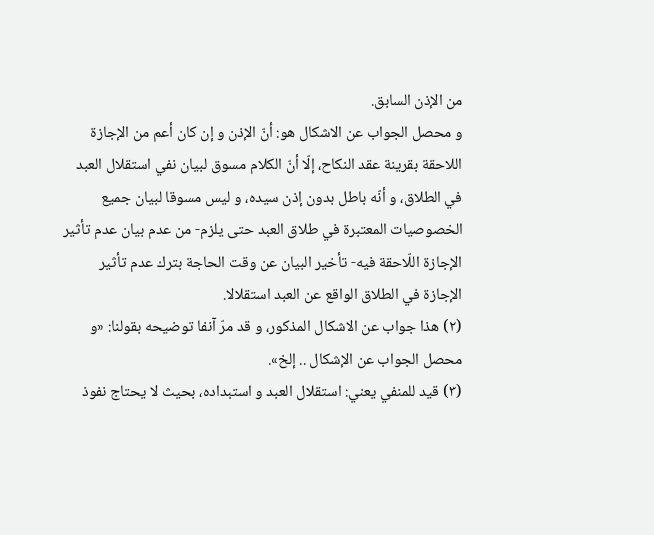من الإذن السابق.
و محصل الجواب عن الاشكال هو: أنّ الإذن و إن كان أعم من الإجازة اللاحقة بقرينة عقد النكاح، إلّا أنّ الكلام مسوق لبيان نفي استقلال العبد في الطلاق، و أنّه باطل بدون إذن سيده، و ليس مسوقا لبيان جميع الخصوصيات المعتبرة في طلاق العبد حتى يلزم- من عدم بيان عدم تأثير الإجازة اللّاحقة فيه- تأخير البيان عن وقت الحاجة بترك عدم تأثير الإجازة في الطلاق الواقع عن العبد استقلالا.
(٢) هذا جواب عن الاشكال المذكور، و قد مرّ آنفا توضيحه بقولنا: «و محصل الجواب عن الإشكال .. إلخ».
(٣) قيد للمنفي يعني: استقلال العبد و استبداده، بحيث لا يحتاج نفوذ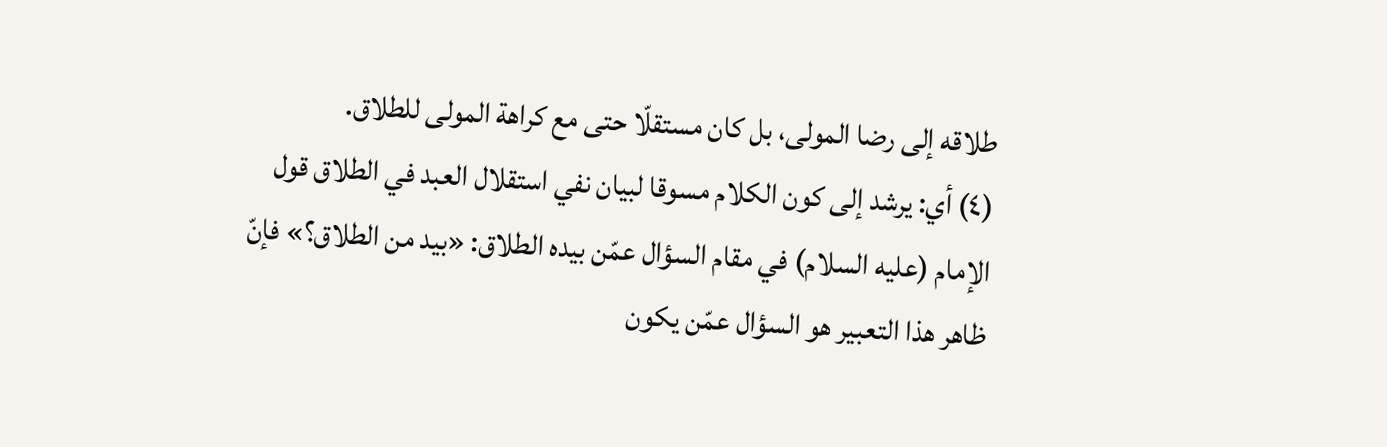طلاقه إلى رضا المولى، بل كان مستقلّا حتى مع كراهة المولى للطلاق.
(٤) أي: يرشد إلى كون الكلام مسوقا لبيان نفي استقلال العبد في الطلاق قول الإمام (عليه السلام) في مقام السؤال عمّن بيده الطلاق: «بيد من الطلاق؟» فإنّ ظاهر هذا التعبير هو السؤال عمّن يكون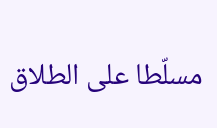مسلّطا على الطلاق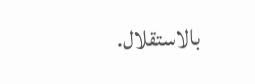بالاستقلال.